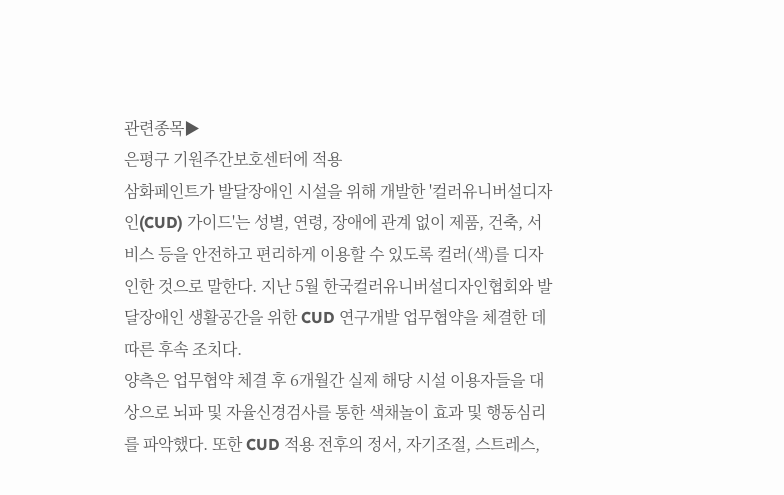관련종목▶
은평구 기원주간보호센터에 적용
삼화페인트가 발달장애인 시설을 위해 개발한 '컬러유니버설디자인(CUD) 가이드'는 성별, 연령, 장애에 관계 없이 제품, 건축, 서비스 등을 안전하고 편리하게 이용할 수 있도록 컬러(색)를 디자인한 것으로 말한다. 지난 5월 한국컬러유니버설디자인협회와 발달장애인 생활공간을 위한 CUD 연구개발 업무협약을 체결한 데 따른 후속 조치다.
양측은 업무협약 체결 후 6개월간 실제 해당 시설 이용자들을 대상으로 뇌파 및 자율신경검사를 통한 색채놀이 효과 및 행동심리를 파악했다. 또한 CUD 적용 전후의 정서, 자기조절, 스트레스,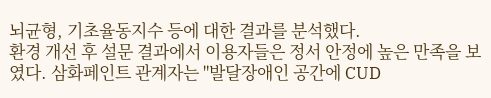뇌균형, 기초율동지수 등에 대한 결과를 분석했다.
환경 개선 후 설문 결과에서 이용자들은 정서 안정에 높은 만족을 보였다. 삼화페인트 관계자는 "발달장애인 공간에 CUD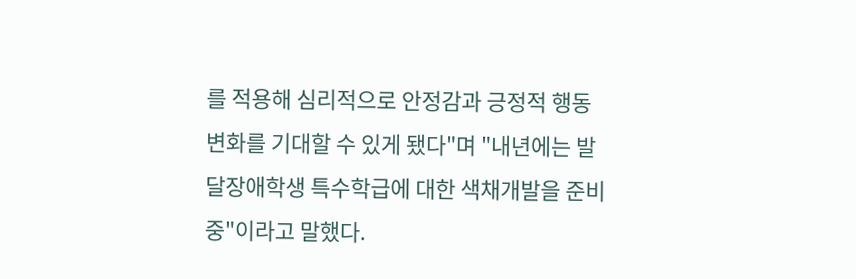를 적용해 심리적으로 안정감과 긍정적 행동변화를 기대할 수 있게 됐다"며 "내년에는 발달장애학생 특수학급에 대한 색채개발을 준비 중"이라고 말했다.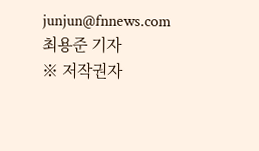junjun@fnnews.com 최용준 기자
※ 저작권자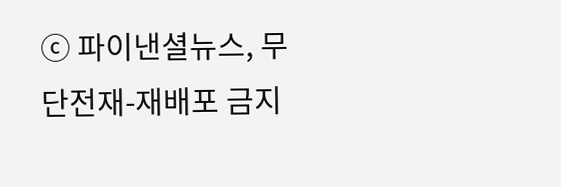ⓒ 파이낸셜뉴스, 무단전재-재배포 금지